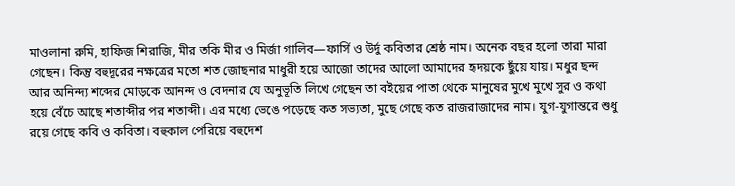মাওলানা রুমি, হাফিজ শিরাজি, মীর তকি মীর ও মির্জা গালিব—ফার্সি ও উর্দু কবিতার শ্রেষ্ঠ নাম। অনেক বছর হলো তারা মারা গেছেন। কিন্তু বহুদূরের নক্ষত্রের মতো শত জোছনার মাধুরী হয়ে আজো তাদের আলো আমাদের হৃদয়কে ছুঁয়ে যায়। মধুর ছন্দ আর অনিন্দ্য শব্দের মোড়কে আনন্দ ও বেদনার যে অনুভূতি লিখে গেছেন তা বইয়ের পাতা থেকে মানুষের মুখে মুখে সুর ও কথা হয়ে বেঁচে আছে শতাব্দীর পর শতাব্দী। এর মধ্যে ভেঙে পড়েছে কত সভ্যতা, মুছে গেছে কত রাজরাজাদের নাম। যুগ-যুগান্তরে শুধু রয়ে গেছে কবি ও কবিতা। বহুকাল পেরিয়ে বহুদেশ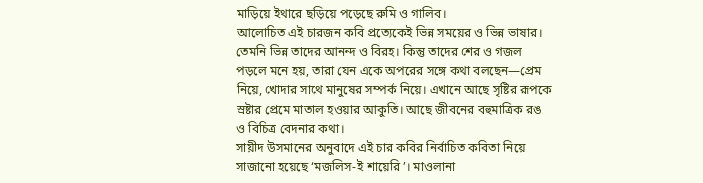মাড়িয়ে ইথারে ছড়িয়ে পড়েছে রুমি ও গালিব।
আলোচিত এই চারজন কবি প্রত্যেকেই ভিন্ন সময়ের ও ভিন্ন ভাষার। তেমনি ভিন্ন তাদের আনন্দ ও বিরহ। কিন্তু তাদের শের ও গজল পড়লে মনে হয়, তারা যেন একে অপরের সঙ্গে কথা বলছেন—প্রেম নিয়ে, খোদার সাথে মানুষের সম্পর্ক নিয়ে। এখানে আছে সৃষ্টির রূপকে স্রষ্টার প্রেমে মাতাল হওয়ার আকুতি। আছে জীবনের বহুমাত্রিক রঙ ও বিচিত্র বেদনার কথা।
সায়ীদ উসমানের অনুবাদে এই চার কবির নির্বাচিত কবিতা নিয়ে সাজানো হয়েছে ‘মজলিস-ই শায়েরি’। মাওলানা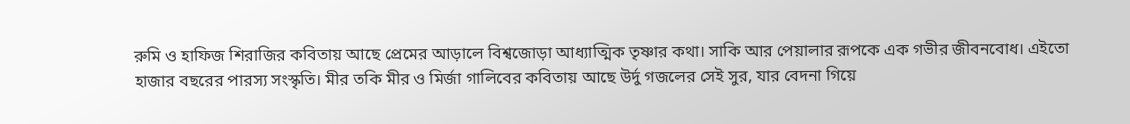রুমি ও হাফিজ শিরাজির কবিতায় আছে প্রেমের আড়ালে বিশ্বজোড়া আধ্যাত্মিক তৃষ্ণার কথা। সাকি আর পেয়ালার রূপকে এক গভীর জীবনবোধ। এইতো হাজার বছরের পারস্য সংস্কৃতি। মীর তকি মীর ও মির্জা গালিবের কবিতায় আছে উর্দু গজলের সেই সুর, যার বেদনা গিয়ে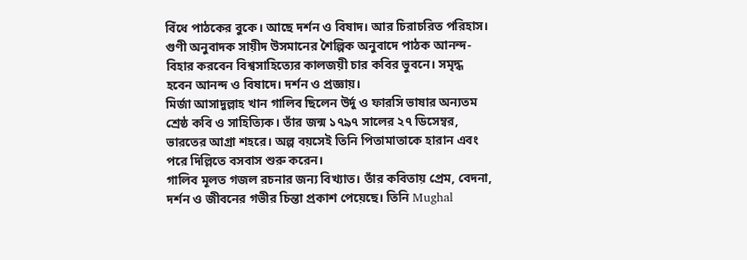বিঁধে পাঠকের বুকে। আছে দর্শন ও বিষাদ। আর চিরাচরিত পরিহাস।
গুণী অনুবাদক সায়ীদ উসমানের শৈল্পিক অনুবাদে পাঠক আনন্দ-বিহার করবেন বিশ্বসাহিত্যের কালজয়ী চার কবির ভুবনে। সমৃদ্ধ হবেন আনন্দ ও বিষাদে। দর্শন ও প্রজ্ঞায়।
মির্জা আসাদুল্লাহ খান গালিব ছিলেন উর্দু ও ফারসি ভাষার অন্যতম শ্রেষ্ঠ কবি ও সাহিত্যিক। তাঁর জন্ম ১৭৯৭ সালের ২৭ ডিসেম্বর, ভারতের আগ্রা শহরে। অল্প বয়সেই তিনি পিতামাতাকে হারান এবং পরে দিল্লিতে বসবাস শুরু করেন।
গালিব মূলত গজল রচনার জন্য বিখ্যাত। তাঁর কবিতায় প্রেম, বেদনা, দর্শন ও জীবনের গভীর চিন্তা প্রকাশ পেয়েছে। তিনি Mughal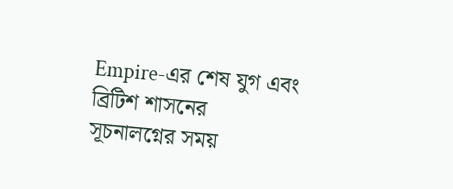Empire-এর শেষ যুগ এবং ব্রিটিশ শাসনের সূচনালগ্নের সময়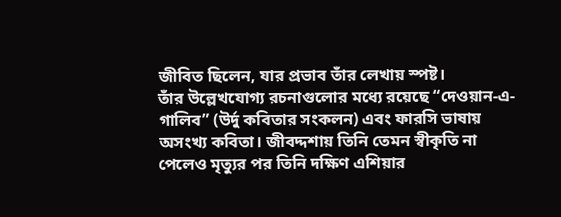জীবিত ছিলেন, যার প্রভাব তাঁর লেখায় স্পষ্ট।
তাঁর উল্লেখযোগ্য রচনাগুলোর মধ্যে রয়েছে “দেওয়ান-এ-গালিব” (উর্দু কবিতার সংকলন) এবং ফারসি ভাষায় অসংখ্য কবিতা। জীবদ্দশায় তিনি তেমন স্বীকৃতি না পেলেও মৃত্যুর পর তিনি দক্ষিণ এশিয়ার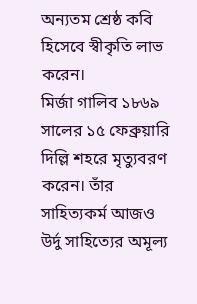অন্যতম শ্রেষ্ঠ কবি হিসেবে স্বীকৃতি লাভ করেন।
মির্জা গালিব ১৮৬৯ সালের ১৫ ফেব্রুয়ারি দিল্লি শহরে মৃত্যুবরণ করেন। তাঁর সাহিত্যকর্ম আজও উর্দু সাহিত্যের অমূল্য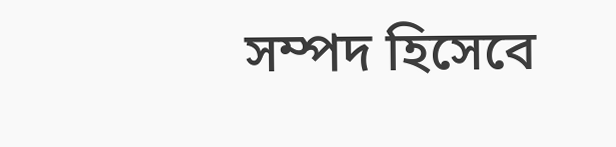সম্পদ হিসেবে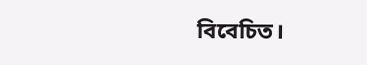বিবেচিত।